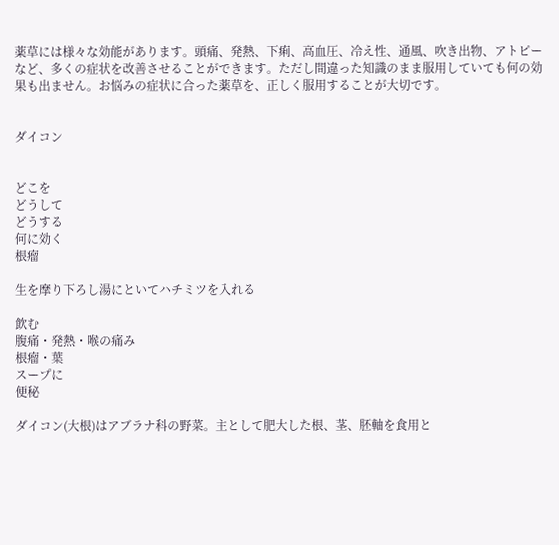薬草には様々な効能があります。頭痛、発熱、下痢、高血圧、冷え性、通風、吹き出物、アトピーなど、多くの症状を改善させることができます。ただし間違った知識のまま服用していても何の効果も出ません。お悩みの症状に合った薬草を、正しく服用することが大切です。


ダイコン


どこを
どうして
どうする
何に効く
根瘤

生を摩り下ろし湯にといてハチミツを入れる

飲む
腹痛・発熱・喉の痛み
根瘤・葉
スープに
便秘

ダイコン(大根)はアブラナ科の野菜。主として肥大した根、茎、胚軸を食用と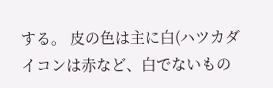する。 皮の色は主に白(ハツカダイコンは赤など、白でないもの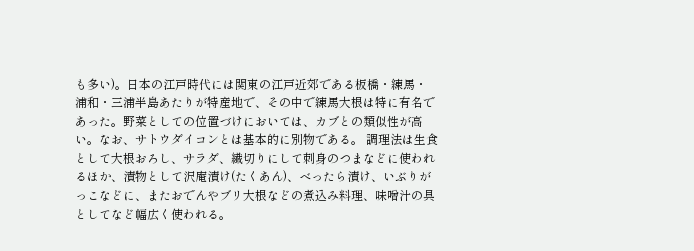も多い)。日本の江戸時代には関東の江戸近郊である板橋・練馬・浦和・三浦半島あたりが特産地で、その中で練馬大根は特に有名であった。野菜としての位置づけにおいては、カブとの類似性が高い。なお、サトウダイコンとは基本的に別物である。 調理法は生食として大根おろし、サラダ、繊切りにして刺身のつまなどに使われるほか、漬物として沢庵漬け(たくあん)、べったら漬け、いぶりがっこなどに、またおでんやブリ大根などの煮込み料理、味噌汁の具としてなど幅広く使われる。